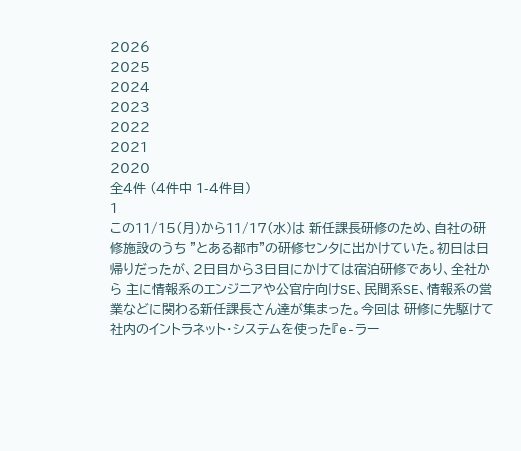2026
2025
2024
2023
2022
2021
2020
全4件 (4件中 1-4件目)
1
この11/15(月)から11/17(水)は 新任課長研修のため、自社の研修施設のうち "とある都市"の研修センタに出かけていた。初日は日帰りだったが、2日目から3日目にかけては宿泊研修であり、全社から 主に情報系のエンジニアや公官庁向けSE、民間系SE、情報系の営業などに関わる新任課長さん達が集まった。今回は 研修に先駆けて 社内のイントラネット・システムを使った『e-ラー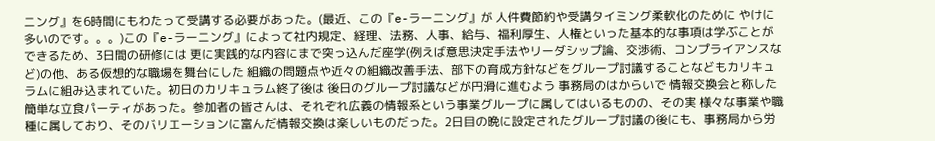ニング』を6時間にもわたって受講する必要があった。(最近、この『e-ラーニング』が 人件費節約や受講タイミング柔軟化のために やけに多いのです。。。)この『e-ラーニング』によって社内規定、経理、法務、人事、給与、福利厚生、人権といった基本的な事項は学ぶことができるため、3日間の研修には 更に実践的な内容にまで突っ込んだ座学(例えば意思決定手法やリーダシップ論、交渉術、コンプライアンスなど)の他、ある仮想的な職場を舞台にした 組織の問題点や近々の組織改善手法、部下の育成方針などをグループ討議することなどもカリキュラムに組み込まれていた。初日のカリキュラム終了後は 後日のグループ討議などが円滑に進むよう 事務局のはからいで 情報交換会と称した簡単な立食パーティがあった。参加者の皆さんは、それぞれ広義の情報系という事業グループに属してはいるものの、その実 様々な事業や職種に属しており、そのバリエーションに富んだ情報交換は楽しいものだった。2日目の晩に設定されたグループ討議の後にも、事務局から労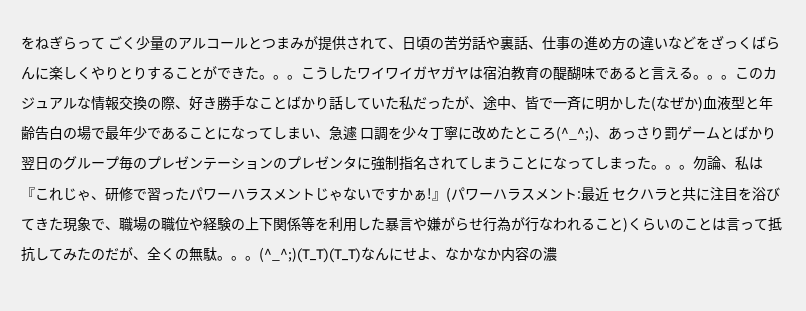をねぎらって ごく少量のアルコールとつまみが提供されて、日頃の苦労話や裏話、仕事の進め方の違いなどをざっくばらんに楽しくやりとりすることができた。。。こうしたワイワイガヤガヤは宿泊教育の醍醐味であると言える。。。このカジュアルな情報交換の際、好き勝手なことばかり話していた私だったが、途中、皆で一斉に明かした(なぜか)血液型と年齢告白の場で最年少であることになってしまい、急遽 口調を少々丁寧に改めたところ(^_^;)、あっさり罰ゲームとばかり 翌日のグループ毎のプレゼンテーションのプレゼンタに強制指名されてしまうことになってしまった。。。勿論、私は『これじゃ、研修で習ったパワーハラスメントじゃないですかぁ!』(パワーハラスメント:最近 セクハラと共に注目を浴びてきた現象で、職場の職位や経験の上下関係等を利用した暴言や嫌がらせ行為が行なわれること)くらいのことは言って抵抗してみたのだが、全くの無駄。。。(^_^;)(T_T)(T_T)なんにせよ、なかなか内容の濃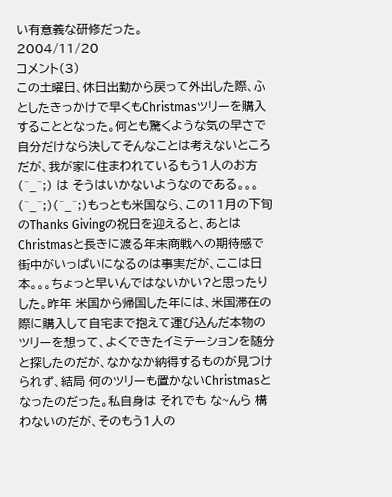い有意義な研修だった。
2004/11/20
コメント(3)
この土曜日、休日出勤から戻って外出した際、ふとしたきっかけで早くもChristmasツリーを購入することとなった。何とも驚くような気の早さで 自分だけなら決してそんなことは考えないところだが、我が家に住まわれているもう1人のお方(^_^;) は そうはいかないようなのである。。。(^_^;)(^_^;)もっとも米国なら、この11月の下旬のThanks Givingの祝日を迎えると、あとはChristmasと長きに渡る年末商戦への期待感で街中がいっぱいになるのは事実だが、ここは日本。。。ちょっと早いんではないかい?と思ったりした。昨年 米国から帰国した年には、米国滞在の際に購入して自宅まで抱えて運び込んだ本物のツリーを想って、よくできたイミテーションを随分と探したのだが、なかなか納得するものが見つけられず、結局 何のツリーも置かないChristmasとなったのだった。私自身は それでも な~んら 構わないのだが、そのもう1人の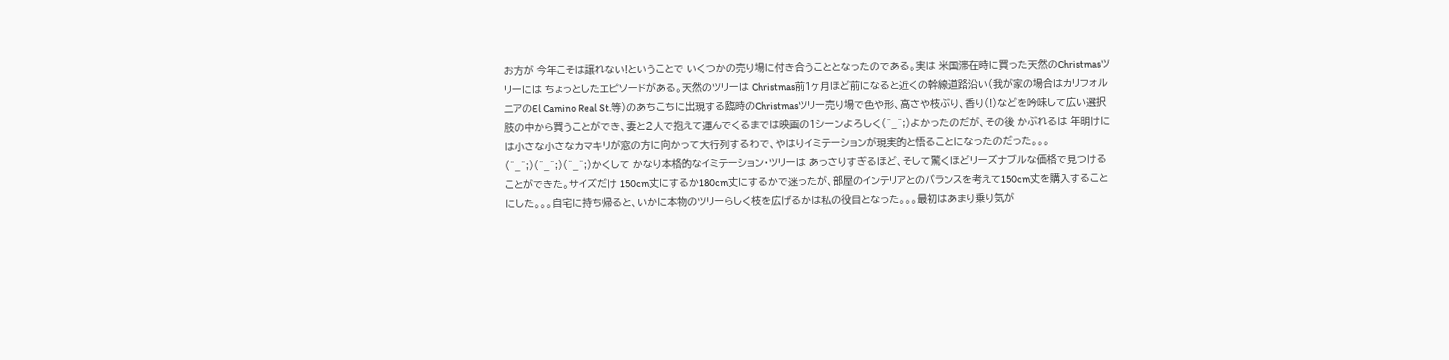お方が 今年こそは譲れない!ということで いくつかの売り場に付き合うこととなったのである。実は 米国滞在時に買った天然のChristmasツリーには ちょっとしたエピソードがある。天然のツリーは Christmas前1ヶ月ほど前になると近くの幹線道路沿い(我が家の場合はカリフォルニアのEl Camino Real St.等)のあちこちに出現する臨時のChristmasツリー売り場で色や形、高さや枝ぶり、香り(!)などを吟味して広い選択肢の中から買うことができ、妻と2人で抱えて運んでくるまでは映画の1シーンよろしく(^_^;)よかったのだが、その後 かぶれるは 年明けには小さな小さなカマキリが窓の方に向かって大行列するわで、やはりイミテーションが現実的と悟ることになったのだった。。。(^_^;)(^_^;)(^_^;)かくして かなり本格的なイミテーション・ツリーは あっさりすぎるほど、そして驚くほどリーズナブルな価格で見つけることができた。サイズだけ 150cm丈にするか180cm丈にするかで迷ったが、部屋のインテリアとのバランスを考えて150cm丈を購入することにした。。。自宅に持ち帰ると、いかに本物のツリーらしく枝を広げるかは私の役目となった。。。最初はあまり乗り気が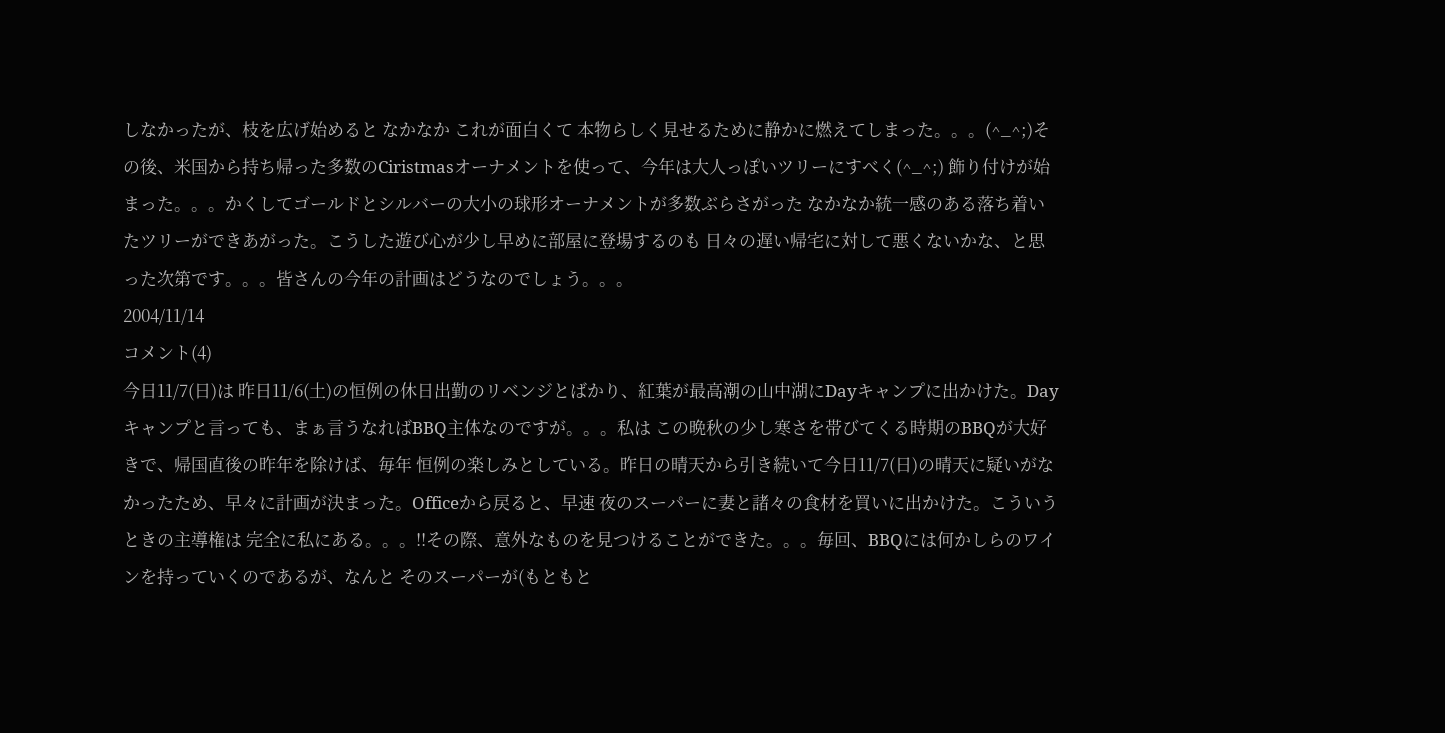しなかったが、枝を広げ始めると なかなか これが面白くて 本物らしく見せるために静かに燃えてしまった。。。(^_^;)その後、米国から持ち帰った多数のCiristmasオーナメントを使って、今年は大人っぽいツリーにすべく(^_^;) 飾り付けが始まった。。。かくしてゴールドとシルバーの大小の球形オーナメントが多数ぶらさがった なかなか統一感のある落ち着いたツリーができあがった。こうした遊び心が少し早めに部屋に登場するのも 日々の遅い帰宅に対して悪くないかな、と思った次第です。。。皆さんの今年の計画はどうなのでしょう。。。
2004/11/14
コメント(4)
今日11/7(日)は 昨日11/6(土)の恒例の休日出勤のリベンジとばかり、紅葉が最高潮の山中湖にDayキャンプに出かけた。Dayキャンプと言っても、まぁ言うなればBBQ主体なのですが。。。私は この晩秋の少し寒さを帯びてくる時期のBBQが大好きで、帰国直後の昨年を除けば、毎年 恒例の楽しみとしている。昨日の晴天から引き続いて今日11/7(日)の晴天に疑いがなかったため、早々に計画が決まった。Officeから戻ると、早速 夜のスーパーに妻と諸々の食材を買いに出かけた。こういうときの主導権は 完全に私にある。。。!!その際、意外なものを見つけることができた。。。毎回、BBQには何かしらのワインを持っていくのであるが、なんと そのスーパーが(もともと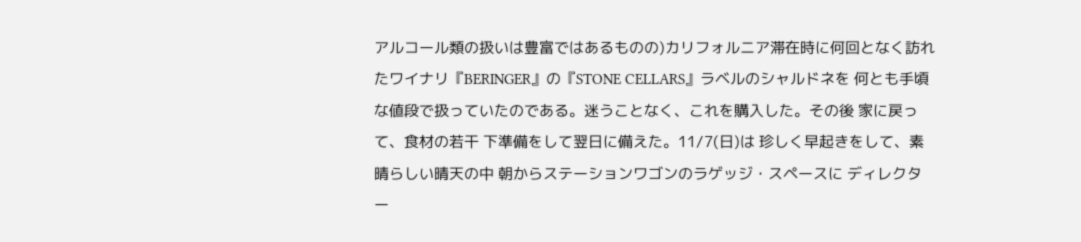アルコール類の扱いは豊富ではあるものの)カリフォルニア滞在時に何回となく訪れたワイナリ『BERINGER』の『STONE CELLARS』ラベルのシャルドネを 何とも手頃な値段で扱っていたのである。迷うことなく、これを購入した。その後 家に戻って、食材の若干 下準備をして翌日に備えた。11/7(日)は 珍しく早起きをして、素晴らしい晴天の中 朝からステーションワゴンのラゲッジ・スペースに ディレクター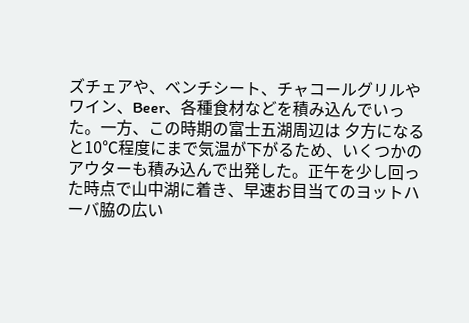ズチェアや、ベンチシート、チャコールグリルやワイン、Beer、各種食材などを積み込んでいった。一方、この時期の富士五湖周辺は 夕方になると10℃程度にまで気温が下がるため、いくつかのアウターも積み込んで出発した。正午を少し回った時点で山中湖に着き、早速お目当てのヨットハーバ脇の広い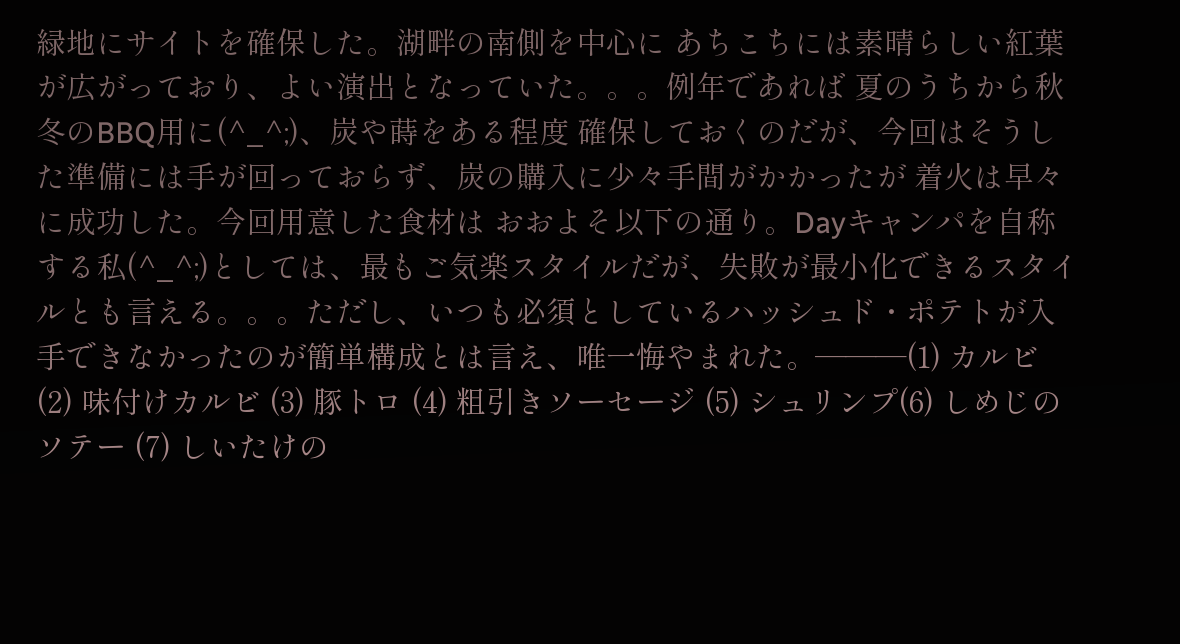緑地にサイトを確保した。湖畔の南側を中心に あちこちには素晴らしい紅葉が広がっており、よい演出となっていた。。。例年であれば 夏のうちから秋冬のBBQ用に(^_^;)、炭や蒔をある程度 確保しておくのだが、今回はそうした準備には手が回っておらず、炭の購入に少々手間がかかったが 着火は早々に成功した。今回用意した食材は おおよそ以下の通り。Dayキャンパを自称する私(^_^;)としては、最もご気楽スタイルだが、失敗が最小化できるスタイルとも言える。。。ただし、いつも必須としているハッシュド・ポテトが入手できなかったのが簡単構成とは言え、唯一悔やまれた。―――(1) カルビ (2) 味付けカルビ (3) 豚トロ (4) 粗引きソーセージ (5) シュリンプ(6) しめじのソテー (7) しいたけの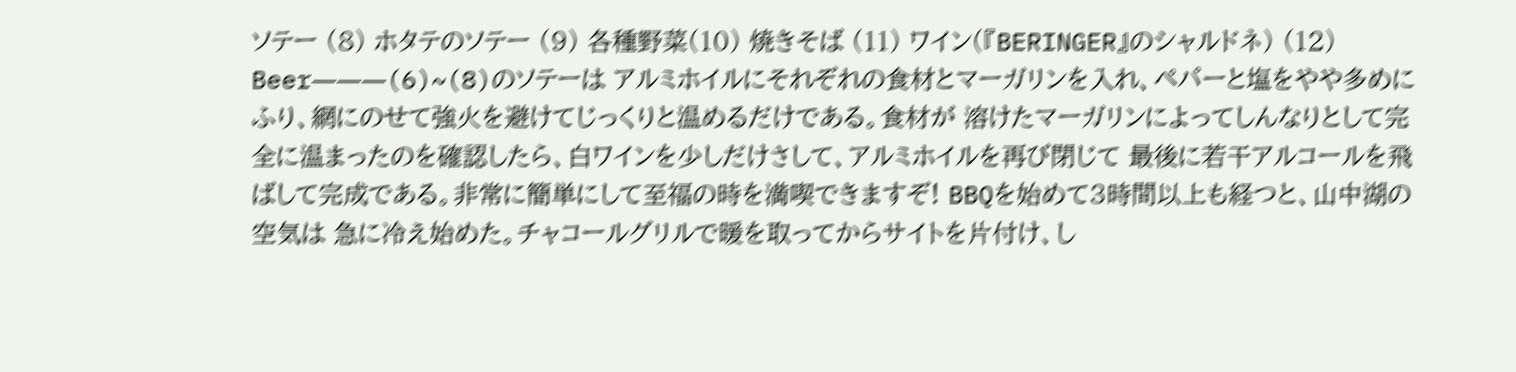ソテー (8) ホタテのソテー (9) 各種野菜(10) 焼きそば (11) ワイン(『BERINGER』のシャルドネ) (12) Beer―――(6)~(8)のソテーは アルミホイルにそれぞれの食材とマーガリンを入れ、ペパーと塩をやや多めにふり、網にのせて強火を避けてじっくりと温めるだけである。食材が 溶けたマーガリンによってしんなりとして完全に温まったのを確認したら、白ワインを少しだけさして、アルミホイルを再び閉じて 最後に若干アルコールを飛ばして完成である。非常に簡単にして至福の時を満喫できますぞ! BBQを始めて3時間以上も経つと、山中湖の空気は 急に冷え始めた。チャコールグリルで暖を取ってからサイトを片付け、し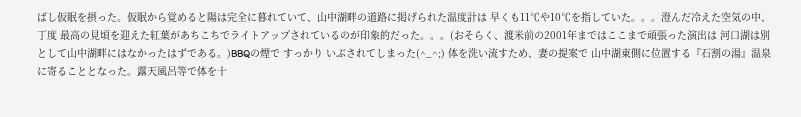ばし仮眠を摂った。仮眠から覚めると陽は完全に暮れていて、山中湖畔の道路に掲げられた温度計は 早くも11℃や10℃を指していた。。。澄んだ冷えた空気の中、丁度 最高の見頃を迎えた紅葉があちこちでライトアップされているのが印象的だった。。。(おそらく、渡米前の2001年まではここまで頑張った演出は 河口湖は別として山中湖畔にはなかったはずである。)BBQの煙で すっかり いぶされてしまった(^_^;) 体を洗い流すため、妻の提案で 山中湖東側に位置する『石割の湯』温泉に寄ることとなった。露天風呂等で体を十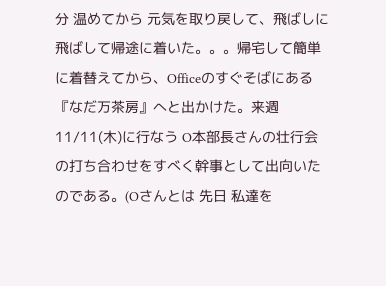分 温めてから 元気を取り戻して、飛ばしに飛ばして帰途に着いた。。。帰宅して簡単に着替えてから、Officeのすぐそばにある『なだ万茶房』へと出かけた。来週11/11(木)に行なう O本部長さんの壮行会の打ち合わせをすべく幹事として出向いたのである。(Oさんとは 先日 私達を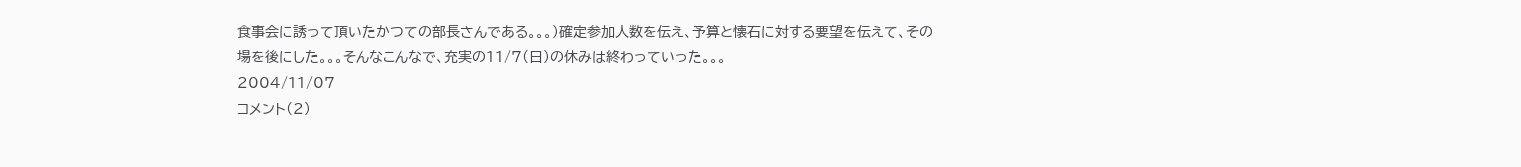食事会に誘って頂いたかつての部長さんである。。。)確定参加人数を伝え、予算と懐石に対する要望を伝えて、その場を後にした。。。そんなこんなで、充実の11/7(日)の休みは終わっていった。。。
2004/11/07
コメント(2)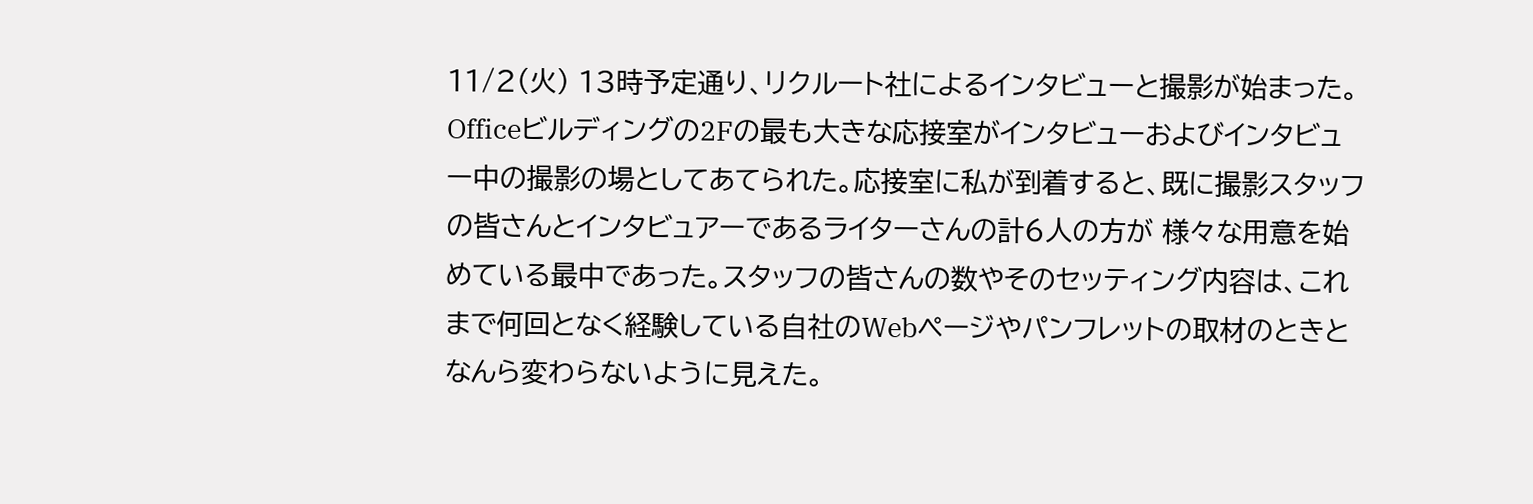11/2(火) 13時予定通り、リクルート社によるインタビューと撮影が始まった。Officeビルディングの2Fの最も大きな応接室がインタビューおよびインタビュー中の撮影の場としてあてられた。応接室に私が到着すると、既に撮影スタッフの皆さんとインタビュアーであるライターさんの計6人の方が 様々な用意を始めている最中であった。スタッフの皆さんの数やそのセッティング内容は、これまで何回となく経験している自社のWebページやパンフレットの取材のときとなんら変わらないように見えた。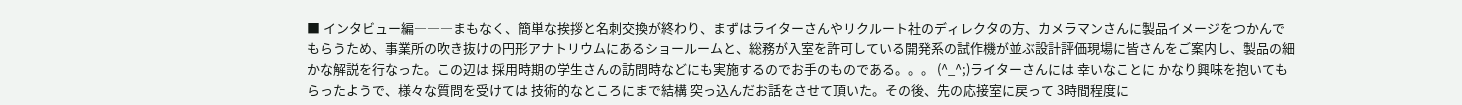■ インタビュー編―――まもなく、簡単な挨拶と名刺交換が終わり、まずはライターさんやリクルート社のディレクタの方、カメラマンさんに製品イメージをつかんでもらうため、事業所の吹き抜けの円形アナトリウムにあるショールームと、総務が入室を許可している開発系の試作機が並ぶ設計評価現場に皆さんをご案内し、製品の細かな解説を行なった。この辺は 採用時期の学生さんの訪問時などにも実施するのでお手のものである。。。 (^_^;)ライターさんには 幸いなことに かなり興味を抱いてもらったようで、様々な質問を受けては 技術的なところにまで結構 突っ込んだお話をさせて頂いた。その後、先の応接室に戻って 3時間程度に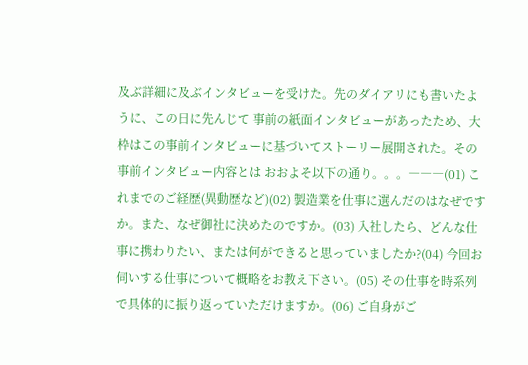及ぶ詳細に及ぶインタビューを受けた。先のダイアリにも書いたように、この日に先んじて 事前の紙面インタビューがあったため、大枠はこの事前インタビューに基づいてストーリー展開された。その事前インタビュー内容とは おおよそ以下の通り。。。―――(01) これまでのご経歴(異動歴など)(02) 製造業を仕事に選んだのはなぜですか。また、なぜ御社に決めたのですか。(03) 入社したら、どんな仕事に携わりたい、または何ができると思っていましたか?(04) 今回お伺いする仕事について概略をお教え下さい。(05) その仕事を時系列で具体的に振り返っていただけますか。(06) ご自身がご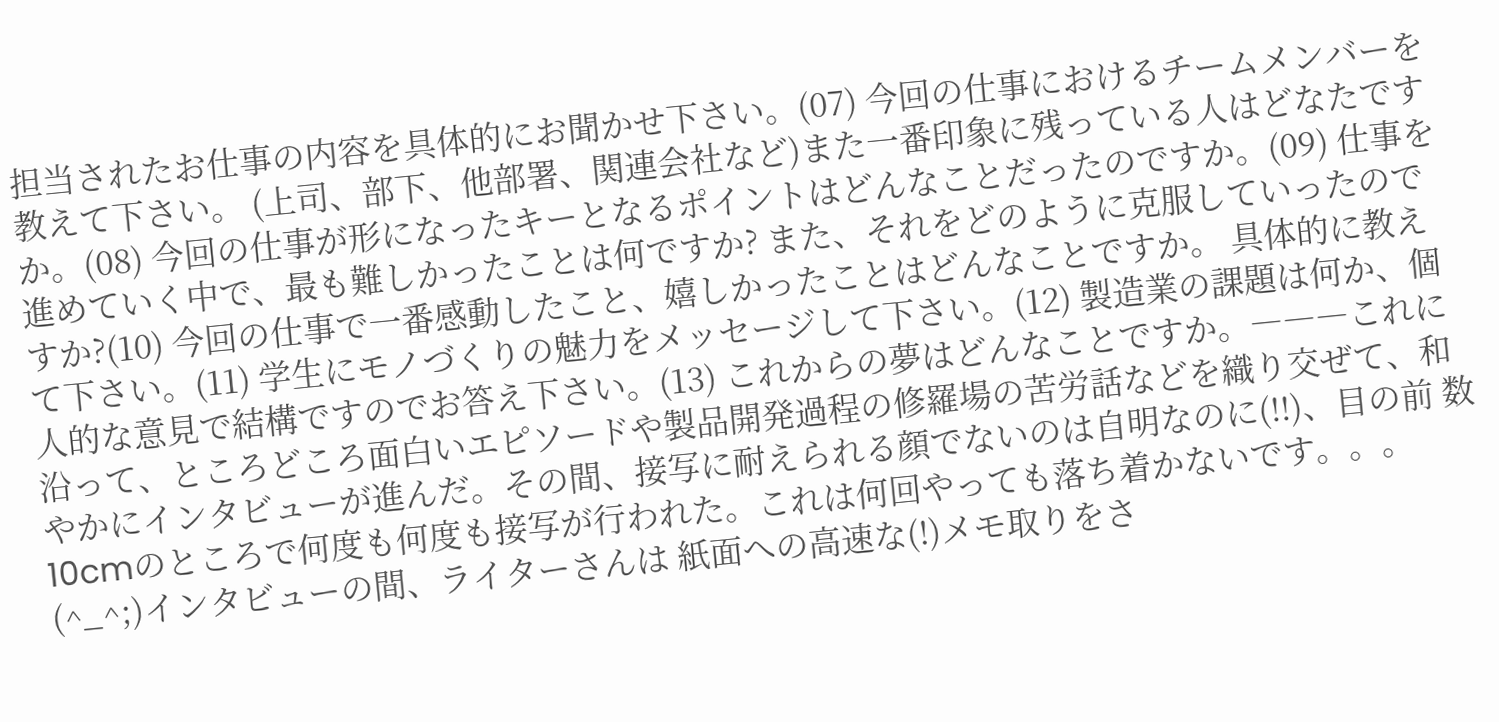担当されたお仕事の内容を具体的にお聞かせ下さい。(07) 今回の仕事におけるチームメンバーを教えて下さい。 (上司、部下、他部署、関連会社など)また一番印象に残っている人はどなたですか。(08) 今回の仕事が形になったキーとなるポイントはどんなことだったのですか。(09) 仕事を進めていく中で、最も難しかったことは何ですか? また、それをどのように克服していったのですか?(10) 今回の仕事で一番感動したこと、嬉しかったことはどんなことですか。 具体的に教えて下さい。(11) 学生にモノづくりの魅力をメッセージして下さい。(12) 製造業の課題は何か、個人的な意見で結構ですのでお答え下さい。(13) これからの夢はどんなことですか。―――これに沿って、ところどころ面白いエピソードや製品開発過程の修羅場の苦労話などを織り交ぜて、和やかにインタビューが進んだ。その間、接写に耐えられる顔でないのは自明なのに(!!)、目の前 数10cmのところで何度も何度も接写が行われた。これは何回やっても落ち着かないです。。。(^_^;)インタビューの間、ライターさんは 紙面への高速な(!)メモ取りをさ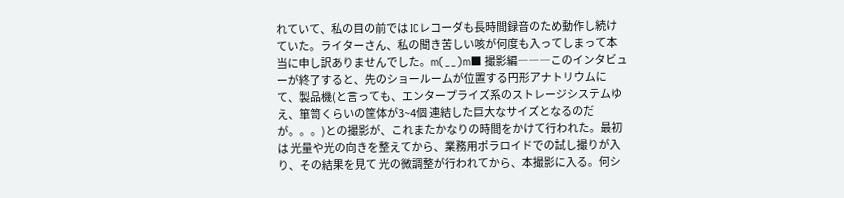れていて、私の目の前では ICレコーダも長時間録音のため動作し続けていた。ライターさん、私の聞き苦しい咳が何度も入ってしまって本当に申し訳ありませんでした。m(__)m■ 撮影編―――このインタビューが終了すると、先のショールームが位置する円形アナトリウムにて、製品機(と言っても、エンタープライズ系のストレージシステムゆえ、箪笥くらいの筐体が3~4個 連結した巨大なサイズとなるのだが。。。)との撮影が、これまたかなりの時間をかけて行われた。最初は 光量や光の向きを整えてから、業務用ポラロイドでの試し撮りが入り、その結果を見て 光の微調整が行われてから、本撮影に入る。何シ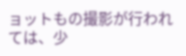ョットもの撮影が行われては、少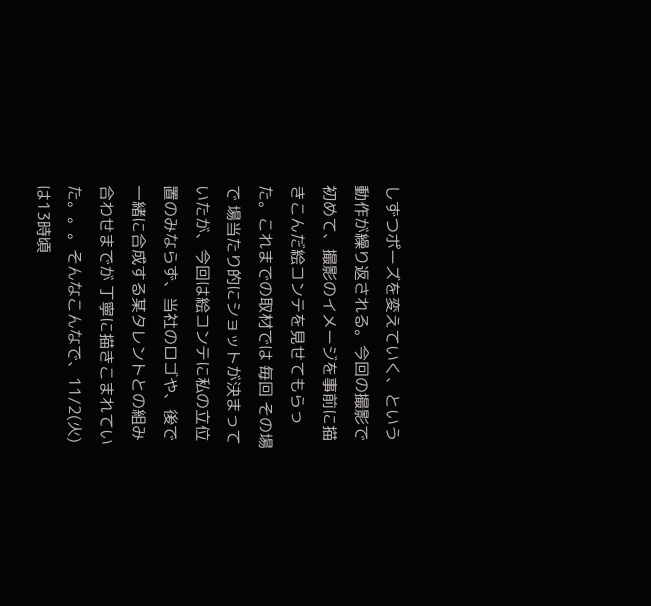しずつポーズを変えていく、という動作が繰り返される。今回の撮影で初めて、撮影のイメージを事前に描きこんだ絵コンテを見せてもらった。これまでの取材では 毎回 その場で 場当たり的にショットが決まっていたが、今回は絵コンテに私の立位置のみならず、当社のロゴや、後で一緒に合成する某タレントとの組み合わせまでが 丁寧に描きこまれていた。。。そんなこんなで、11/2(火)は13時頃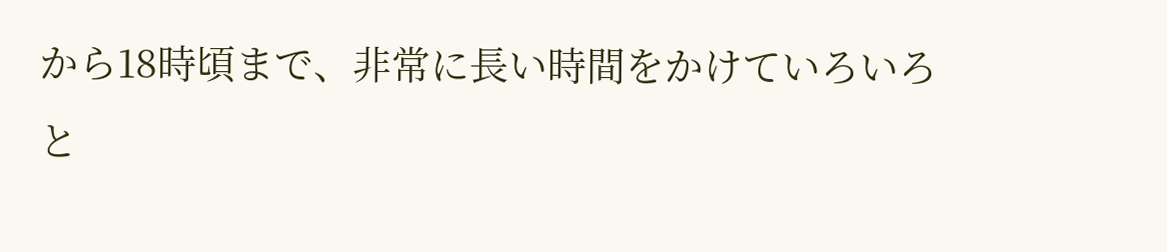から18時頃まで、非常に長い時間をかけていろいろと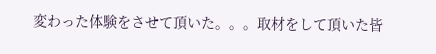変わった体験をさせて頂いた。。。取材をして頂いた皆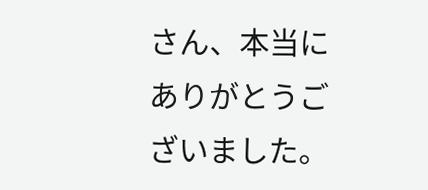さん、本当にありがとうございました。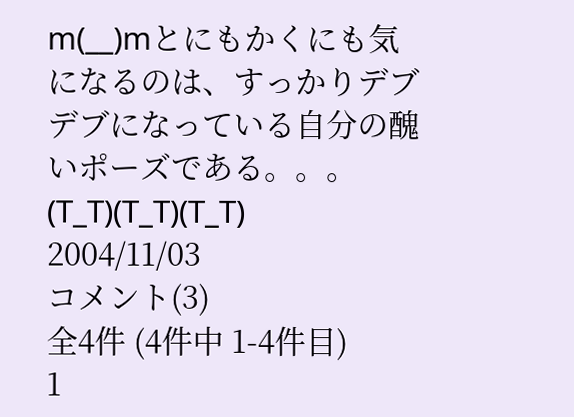m(__)mとにもかくにも気になるのは、すっかりデブデブになっている自分の醜いポーズである。。。(T_T)(T_T)(T_T)
2004/11/03
コメント(3)
全4件 (4件中 1-4件目)
1